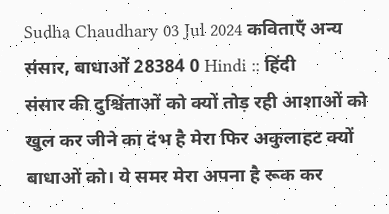Sudha Chaudhary 03 Jul 2024 कविताएँ अन्य संसार, बाधाओं 28384 0 Hindi :: हिंदी
संसार की दुश्चिंताओं को क्यों तोड़ रही आशाओं को खुल कर जीने का दंभ है मेरा फिर अकुलाहट क्यों बाधाओं को। ये समर मेरा अपना है रूक कर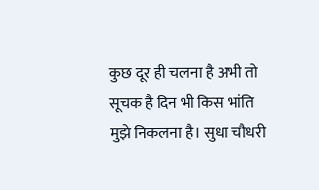कुछ दूर ही चलना है अभी तो सूचक है दिन भी किस भांति मुझे निकलना है। सुधा चौधरी